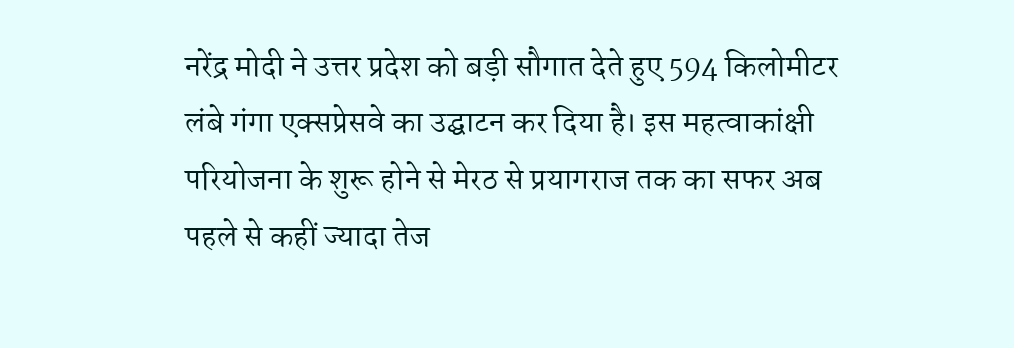नरेंद्र मोदी ने उत्तर प्रदेश को बड़ी सौगात देते हुए 594 किलोमीटर लंबे गंगा एक्सप्रेसवे का उद्घाटन कर दिया है। इस महत्वाकांक्षी परियोजना के शुरू होने से मेरठ से प्रयागराज तक का सफर अब पहले से कहीं ज्यादा तेज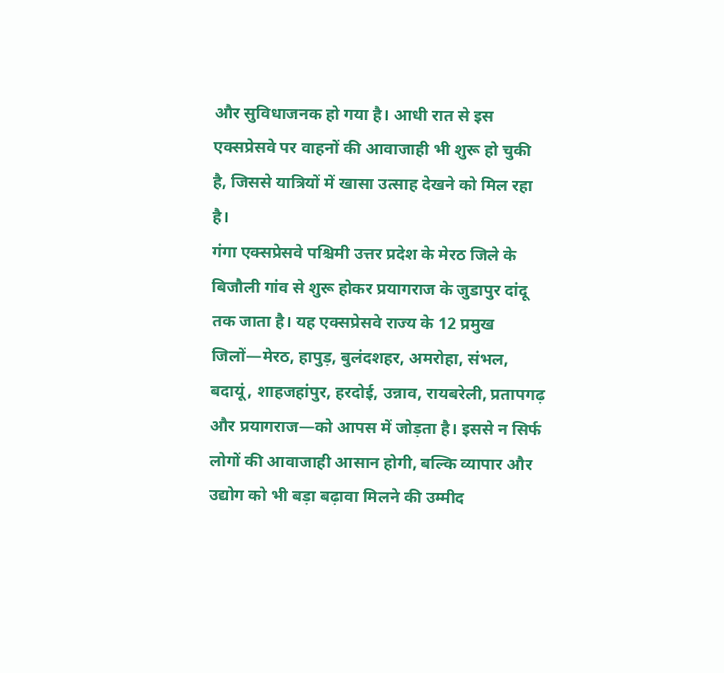और सुविधाजनक हो गया है। आधी रात से इस एक्सप्रेसवे पर वाहनों की आवाजाही भी शुरू हो चुकी है, जिससे यात्रियों में खासा उत्साह देखने को मिल रहा है।
गंगा एक्सप्रेसवे पश्चिमी उत्तर प्रदेश के मेरठ जिले के बिजौली गांव से शुरू होकर प्रयागराज के जुडापुर दांदू तक जाता है। यह एक्सप्रेसवे राज्य के 12 प्रमुख जिलों—मेरठ, हापुड़, बुलंदशहर, अमरोहा, संभल, बदायूं, शाहजहांपुर, हरदोई, उन्नाव, रायबरेली, प्रतापगढ़ और प्रयागराज—को आपस में जोड़ता है। इससे न सिर्फ लोगों की आवाजाही आसान होगी, बल्कि व्यापार और उद्योग को भी बड़ा बढ़ावा मिलने की उम्मीद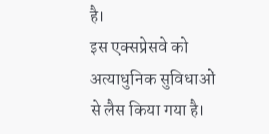है।
इस एक्सप्रेसवे को अत्याधुनिक सुविधाओं से लैस किया गया है।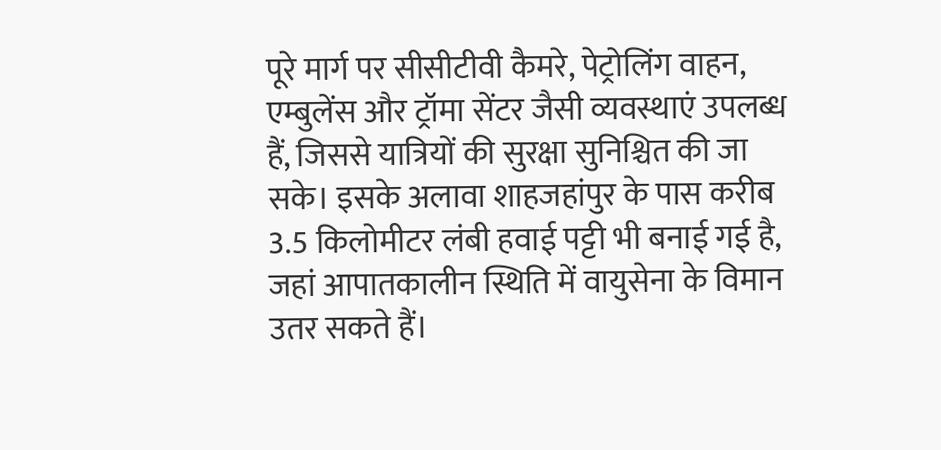पूरे मार्ग पर सीसीटीवी कैमरे, पेट्रोलिंग वाहन, एम्बुलेंस और ट्रॉमा सेंटर जैसी व्यवस्थाएं उपलब्ध हैं, जिससे यात्रियों की सुरक्षा सुनिश्चित की जा सके। इसके अलावा शाहजहांपुर के पास करीब 3.5 किलोमीटर लंबी हवाई पट्टी भी बनाई गई है, जहां आपातकालीन स्थिति में वायुसेना के विमान उतर सकते हैं।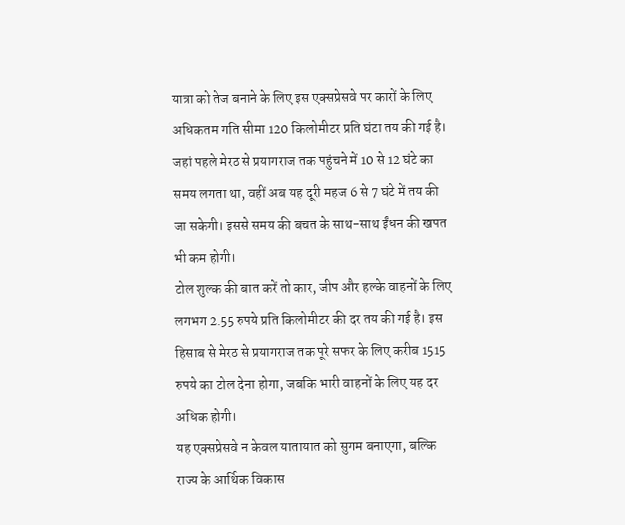यात्रा को तेज बनाने के लिए इस एक्सप्रेसवे पर कारों के लिए अधिकतम गति सीमा 120 किलोमीटर प्रति घंटा तय की गई है। जहां पहले मेरठ से प्रयागराज तक पहुंचने में 10 से 12 घंटे का समय लगता था, वहीं अब यह दूरी महज 6 से 7 घंटे में तय की जा सकेगी। इससे समय की बचत के साथ-साथ ईंधन की खपत भी कम होगी।
टोल शुल्क की बात करें तो कार, जीप और हल्के वाहनों के लिए लगभग 2.55 रुपये प्रति किलोमीटर की दर तय की गई है। इस हिसाब से मेरठ से प्रयागराज तक पूरे सफर के लिए करीब 1515 रुपये का टोल देना होगा, जबकि भारी वाहनों के लिए यह दर अधिक होगी।
यह एक्सप्रेसवे न केवल यातायात को सुगम बनाएगा, बल्कि राज्य के आर्थिक विकास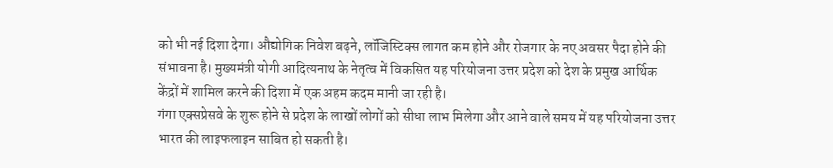को भी नई दिशा देगा। औद्योगिक निवेश बढ़ने, लॉजिस्टिक्स लागत कम होने और रोजगार के नए अवसर पैदा होने की संभावना है। मुख्यमंत्री योगी आदित्यनाथ के नेतृत्व में विकसित यह परियोजना उत्तर प्रदेश को देश के प्रमुख आर्थिक केंद्रों में शामिल करने की दिशा में एक अहम कदम मानी जा रही है।
गंगा एक्सप्रेसवे के शुरू होने से प्रदेश के लाखों लोगों को सीधा लाभ मिलेगा और आने वाले समय में यह परियोजना उत्तर भारत की लाइफलाइन साबित हो सकती है।